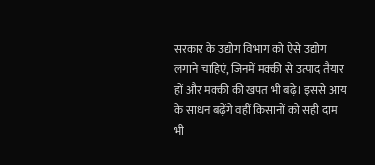सरकार के उद्योग विभाग को ऐसे उद्योग लगाने चाहिएं, जिनमें मक्की से उत्पाद तैयार हों और मक्की की खपत भी बढ़े। इससे आय के साधन बढ़ेंगे वहीं किसानों को सही दाम भी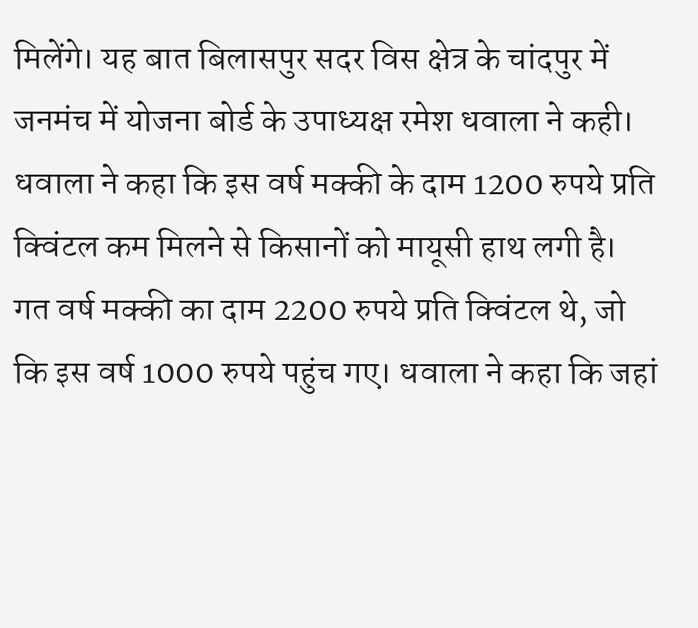मिलेंगे। यह बात बिलासपुर सदर विस क्षेत्र के चांदपुर में जनमंच में योजना बोर्ड के उपाध्यक्ष रमेश धवाला ने कही। धवाला ने कहा कि इस वर्ष मक्की के दाम 1200 रुपये प्रति क्विंटल कम मिलने से किसानों को मायूसी हाथ लगी है।
गत वर्ष मक्की का दाम 2200 रुपये प्रति क्विंटल थे, जो कि इस वर्ष 1000 रुपये पहुंच गए। धवाला ने कहा कि जहां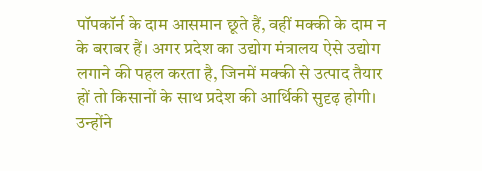पॉपकॉर्न के दाम आसमान छूते हैं, वहीं मक्की के दाम न के बराबर हैं। अगर प्रदेश का उद्योग मंत्रालय ऐसे उद्योग लगाने की पहल करता है, जिनमें मक्की से उत्पाद तैयार हों तो किसानों के साथ प्रदेश की आर्थिकी सुदृढ़ होगी।
उन्होंने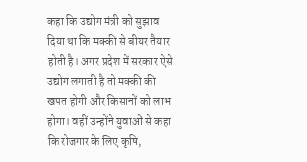कहा कि उद्योग मंत्री को सुझाव दिया था कि मक्की से बीयर तैयार होती है। अगर प्रदेश में सरकार ऐसे उद्योग लगाती है तो मक्की की खपत होगी और किसानों को लाभ होगा। वहीं उन्होंने युवाओं से कहा कि रोजगार के लिए कृषि,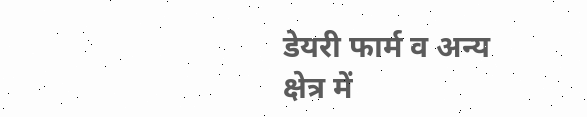डेयरी फार्म व अन्य क्षेत्र में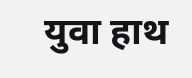युवा हाथ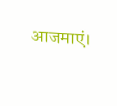आजमाएं।